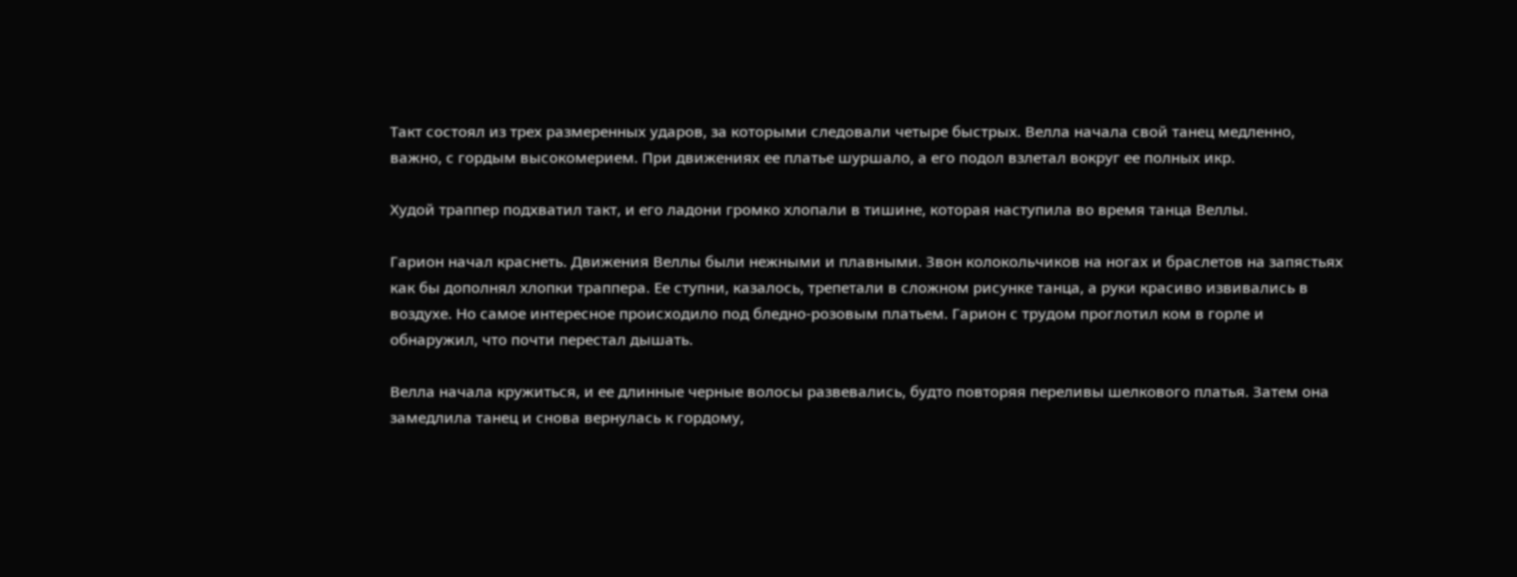Такт состоял из трех размеренных ударов, за которыми следовали четыре быстрых. Велла начала свой танец медленно, важно, с гордым высокомерием. При движениях ее платье шуршало, а его подол взлетал вокруг ее полных икр.

Худой траппер подхватил такт, и его ладони громко хлопали в тишине, которая наступила во время танца Веллы.

Гарион начал краснеть. Движения Веллы были нежными и плавными. Звон колокольчиков на ногах и браслетов на запястьях как бы дополнял хлопки траппера. Ее ступни, казалось, трепетали в сложном рисунке танца, а руки красиво извивались в воздухе. Но самое интересное происходило под бледно-розовым платьем. Гарион с трудом проглотил ком в горле и обнаружил, что почти перестал дышать.

Велла начала кружиться, и ее длинные черные волосы развевались, будто повторяя переливы шелкового платья. Затем она замедлила танец и снова вернулась к гордому,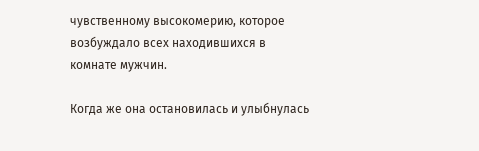чувственному высокомерию, которое возбуждало всех находившихся в комнате мужчин.

Когда же она остановилась и улыбнулась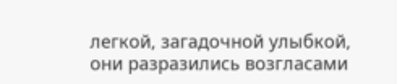легкой, загадочной улыбкой, они разразились возгласами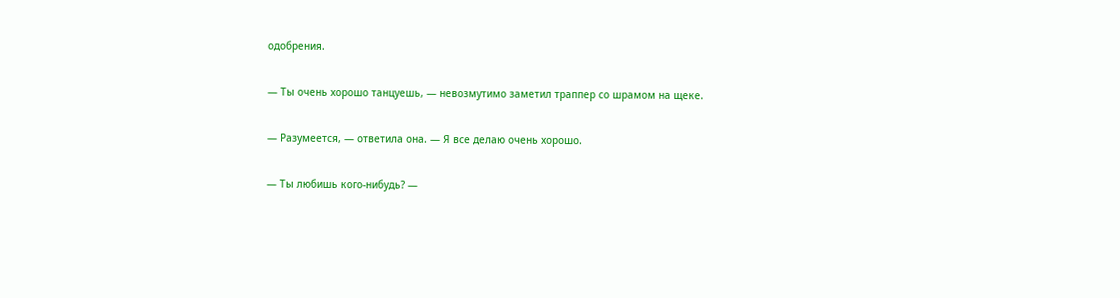одобрения.

— Ты очень хорошо танцуешь, — невозмутимо заметил траппер со шрамом на щеке.

— Разумеется, — ответила она. — Я все делаю очень хорошо.

— Ты любишь кого-нибудь? —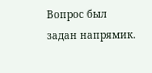Вопрос был задан напрямик.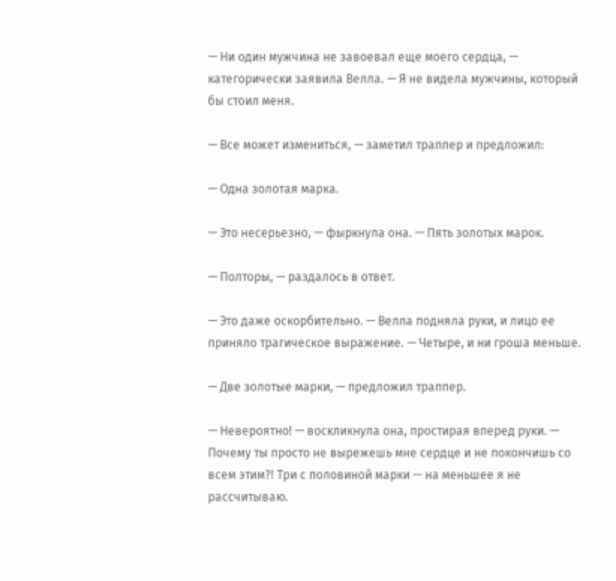— Ни один мужчина не завоевал еще моего сердца, — категорически заявила Велла. — Я не видела мужчины, который бы стоил меня.

— Все может измениться, — заметил траппер и предложил:

— Одна золотая марка.

— Это несерьезно, — фыркнула она. — Пять золотых марок.

— Полторы, — раздалось в ответ.

— Это даже оскорбительно. — Велла подняла руки, и лицо ее приняло трагическое выражение. — Четыре, и ни гроша меньше.

— Две золотые марки, — предложил траппер.

— Невероятно! — воскликнула она, простирая вперед руки. — Почему ты просто не вырежешь мне сердце и не покончишь со всем этим?! Три с половиной марки — на меньшее я не рассчитываю.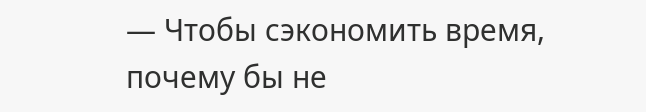— Чтобы сэкономить время, почему бы не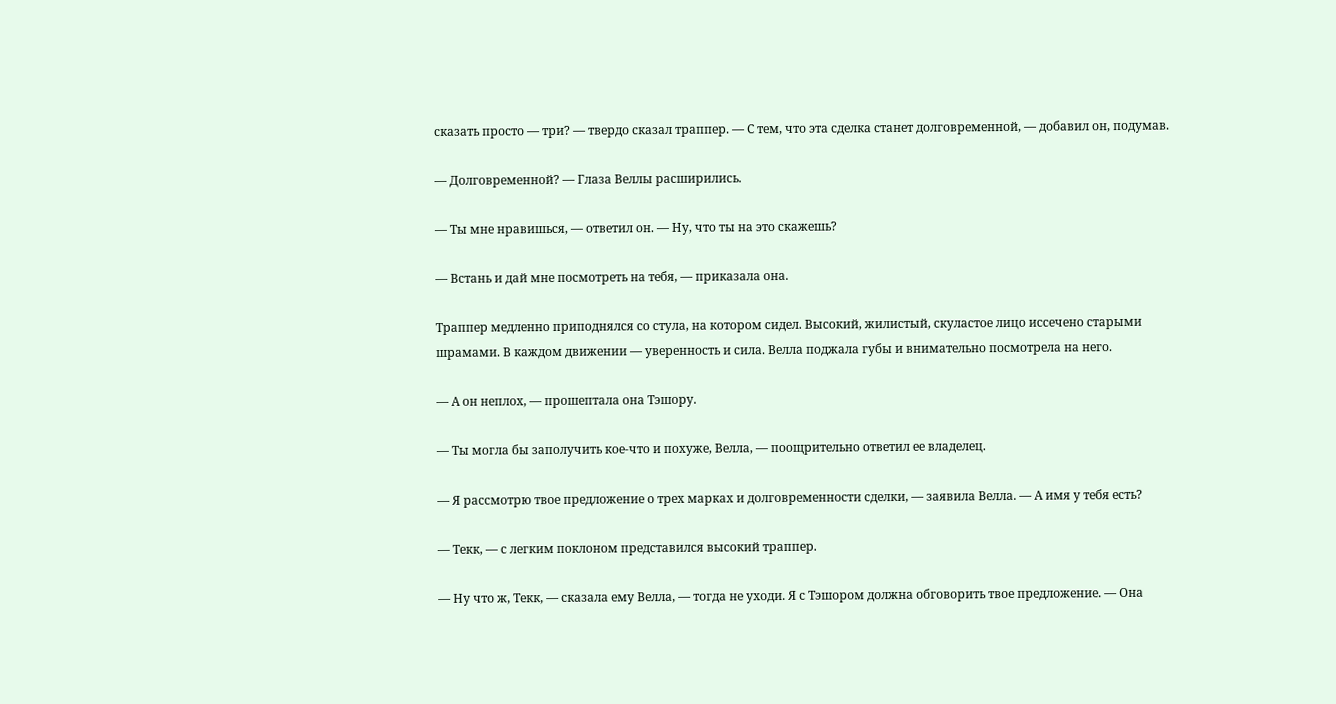сказать просто — три? — твердо сказал траппер. — С тем, что эта сделка станет долговременной, — добавил он, подумав.

— Долговременной? — Глаза Веллы расширились.

— Ты мне нравишься, — ответил он. — Ну, что ты на это скажешь?

— Встань и дай мне посмотреть на тебя, — приказала она.

Траппер медленно приподнялся со стула, на котором сидел. Высокий, жилистый, скуластое лицо иссечено старыми шрамами. В каждом движении — уверенность и сила. Велла поджала губы и внимательно посмотрела на него.

— А он неплох, — прошептала она Тэшору.

— Ты могла бы заполучить кое-что и похуже, Велла, — поощрительно ответил ее владелец.

— Я рассмотрю твое предложение о трех марках и долговременности сделки, — заявила Велла. — А имя у тебя есть?

— Текк, — с легким поклоном представился высокий траппер.

— Ну что ж, Текк, — сказала ему Велла, — тогда не уходи. Я с Тэшором должна обговорить твое предложение. — Она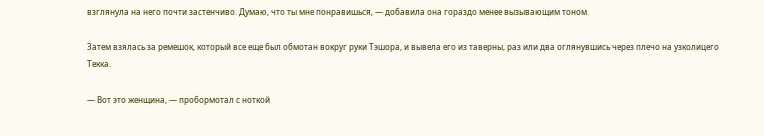взглянула на него почти застенчиво. Думаю, что ты мне понравишься, — добавила она гораздо менее вызывающим тоном.

Затем взялась за ремешок, который все еще был обмотан вокруг руки Тэшора, и вывела его из таверны, раз или два оглянувшись через плечо на узколицего Текка.

— Вот это женщина, — пробормотал с ноткой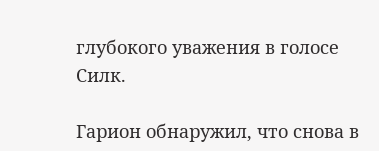глубокого уважения в голосе Силк.

Гарион обнаружил, что снова в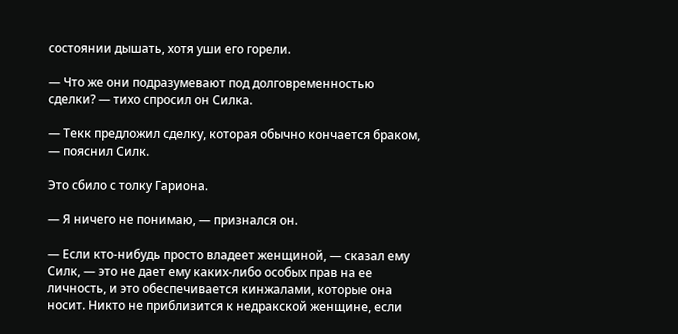состоянии дышать, хотя уши его горели.

— Что же они подразумевают под долговременностью сделки? — тихо спросил он Силка.

— Текк предложил сделку, которая обычно кончается браком, — пояснил Силк.

Это сбило с толку Гариона.

— Я ничего не понимаю, — признался он.

— Если кто-нибудь просто владеет женщиной, — сказал ему Силк, — это не дает ему каких-либо особых прав на ее личность, и это обеспечивается кинжалами, которые она носит. Никто не приблизится к недракской женщине, если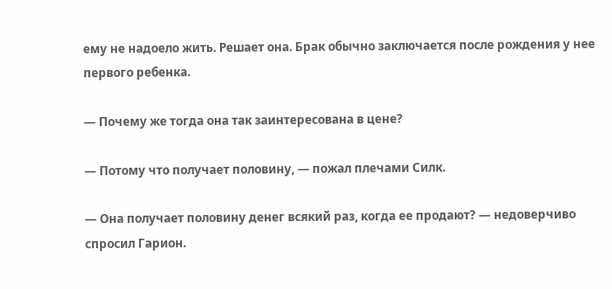ему не надоело жить. Решает она. Брак обычно заключается после рождения у нее первого ребенка.

— Почему же тогда она так заинтересована в цене?

— Потому что получает половину, — пожал плечами Силк.

— Она получает половину денег всякий раз, когда ее продают? — недоверчиво спросил Гарион.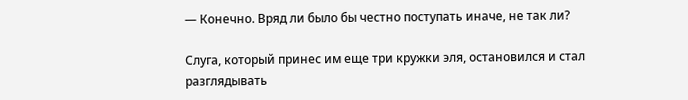— Конечно. Вряд ли было бы честно поступать иначе, не так ли?

Слуга, который принес им еще три кружки эля, остановился и стал разглядывать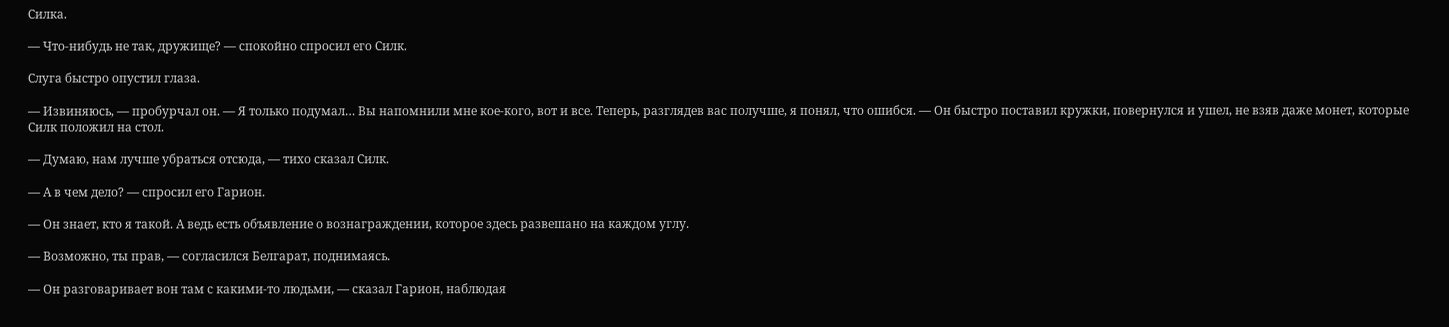Силка.

— Что-нибудь не так, дружище? — спокойно спросил его Силк.

Слуга быстро опустил глаза.

— Извиняюсь, — пробурчал он. — Я только подумал… Вы напомнили мне кое-кого, вот и все. Теперь, разглядев вас получше, я понял, что ошибся. — Он быстро поставил кружки, повернулся и ушел, не взяв даже монет, которые Силк положил на стол.

— Думаю, нам лучше убраться отсюда, — тихо сказал Силк.

— А в чем дело? — спросил его Гарион.

— Он знает, кто я такой. А ведь есть объявление о вознаграждении, которое здесь развешано на каждом углу.

— Возможно, ты прав, — согласился Белгарат, поднимаясь.

— Он разговаривает вон там с какими-то людьми, — сказал Гарион, наблюдая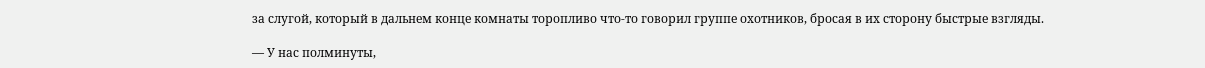за слугой, который в дальнем конце комнаты торопливо что-то говорил группе охотников, бросая в их сторону быстрые взгляды.

— У нас полминуты,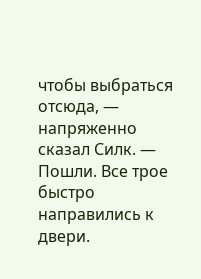чтобы выбраться отсюда, — напряженно сказал Силк. — Пошли. Все трое быстро направились к двери.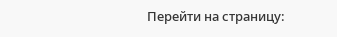Перейти на страницу: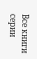Все книги серии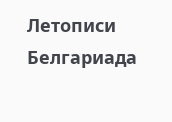Летописи Белгариада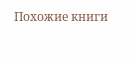Похожие книги